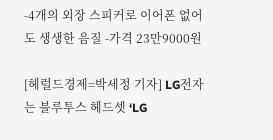-4개의 외장 스피커로 이어폰 없어도 생생한 음질 -가격 23만9000원

[헤럴드경제=박세정 기자] LG전자는 블루투스 헤드셋 ‘LG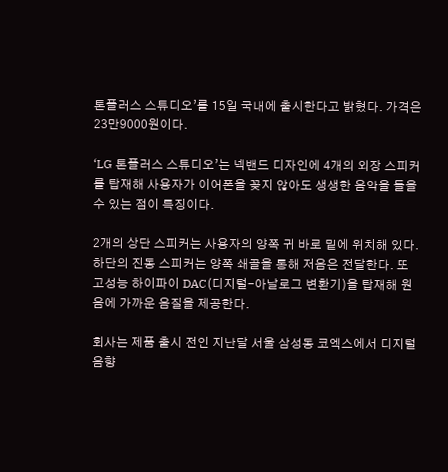톤플러스 스튜디오’를 15일 국내에 출시한다고 밝혔다. 가격은 23만9000원이다.

‘LG 톤플러스 스튜디오’는 넥밴드 디자인에 4개의 외장 스피커를 탑재해 사용자가 이어폰을 꽂지 않아도 생생한 음악을 들을 수 있는 점이 특징이다.

2개의 상단 스피커는 사용자의 양쪽 귀 바로 밑에 위치해 있다. 하단의 진동 스피커는 양쪽 쇄골을 통해 저음은 전달한다. 또 고성능 하이파이 DAC(디지털-아날로그 변환기)을 탑재해 원음에 가까운 음질을 제공한다.

회사는 제품 출시 전인 지난달 서울 삼성동 코엑스에서 디지털 음향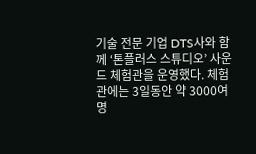기술 전문 기업 DTS사와 함께 ‘톤플러스 스튜디오’ 사운드 체험관을 운영했다. 체험관에는 3일동안 약 3000여명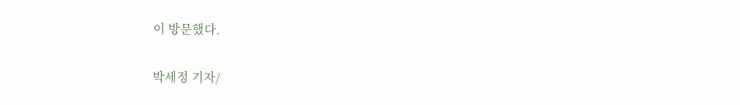이 방문했다.

박세정 기자/